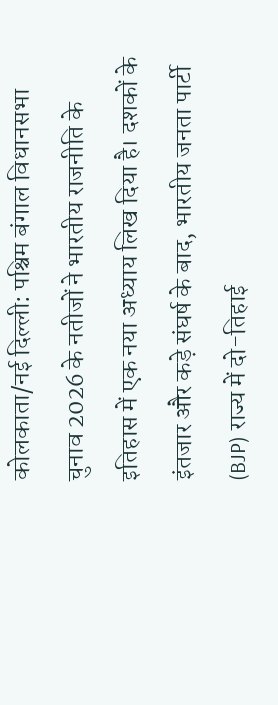कोलकाता/नई दिल्ली: पश्चिम बंगाल विधानसभा चुनाव 2026 के नतीजों ने भारतीय राजनीति के इतिहास में एक नया अध्याय लिख दिया है। दशकों के इंतजार और कड़े संघर्ष के बाद, भारतीय जनता पार्टी (BJP) राज्य में दो-तिहाई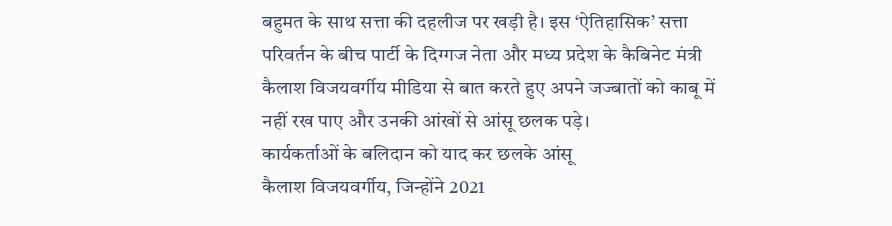बहुमत के साथ सत्ता की दहलीज पर खड़ी है। इस ‘ऐतिहासिक’ सत्ता परिवर्तन के बीच पार्टी के दिग्गज नेता और मध्य प्रदेश के कैबिनेट मंत्री कैलाश विजयवर्गीय मीडिया से बात करते हुए अपने जज्बातों को काबू में नहीं रख पाए और उनकी आंखों से आंसू छलक पड़े।
कार्यकर्ताओं के बलिदान को याद कर छलके आंसू
कैलाश विजयवर्गीय, जिन्होंने 2021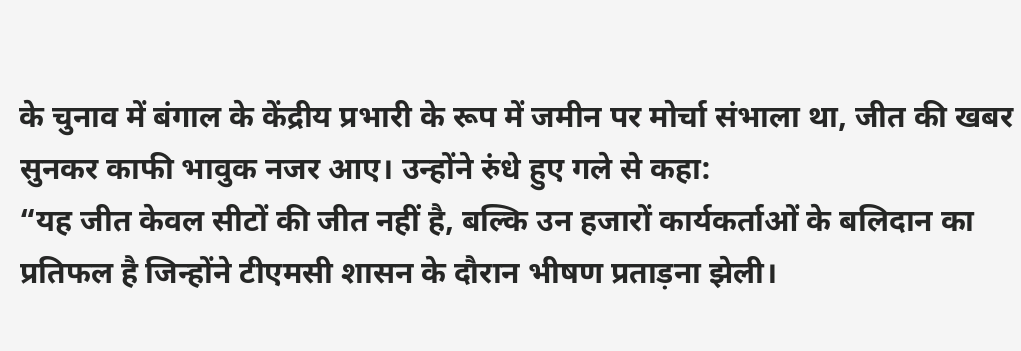के चुनाव में बंगाल के केंद्रीय प्रभारी के रूप में जमीन पर मोर्चा संभाला था, जीत की खबर सुनकर काफी भावुक नजर आए। उन्होंने रुंधे हुए गले से कहा:
“यह जीत केवल सीटों की जीत नहीं है, बल्कि उन हजारों कार्यकर्ताओं के बलिदान का प्रतिफल है जिन्होंने टीएमसी शासन के दौरान भीषण प्रताड़ना झेली।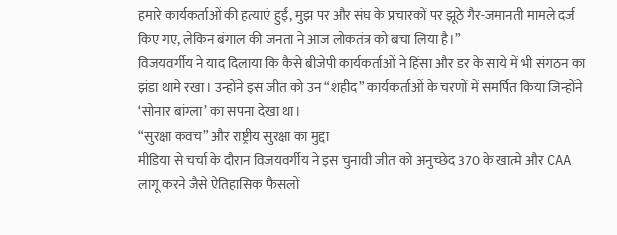हमारे कार्यकर्ताओं की हत्याएं हुईं, मुझ पर और संघ के प्रचारकों पर झूठे गैर-जमानती मामले दर्ज किए गए, लेकिन बंगाल की जनता ने आज लोकतंत्र को बचा लिया है।”
विजयवर्गीय ने याद दिलाया कि कैसे बीजेपी कार्यकर्ताओं ने हिंसा और डर के साये में भी संगठन का झंडा थामे रखा। उन्होंने इस जीत को उन “शहीद” कार्यकर्ताओं के चरणों में समर्पित किया जिन्होंने ‘सोनार बांग्ला’ का सपना देखा था।
“सुरक्षा कवच” और राष्ट्रीय सुरक्षा का मुद्दा
मीडिया से चर्चा के दौरान विजयवर्गीय ने इस चुनावी जीत को अनुच्छेद 370 के खात्मे और CAA लागू करने जैसे ऐतिहासिक फैसलों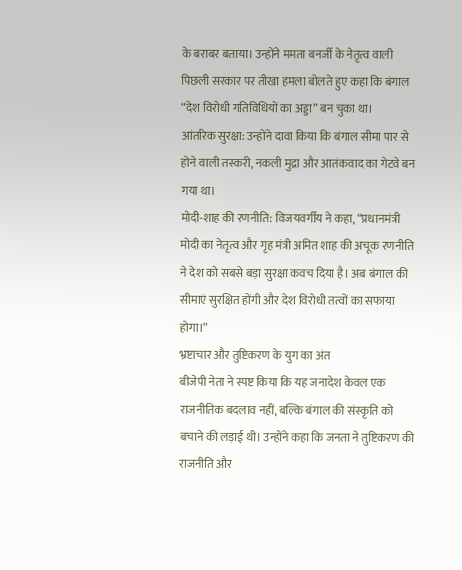के बराबर बताया। उन्होंने ममता बनर्जी के नेतृत्व वाली पिछली सरकार पर तीखा हमला बोलते हुए कहा कि बंगाल “देश विरोधी गतिविधियों का अड्डा” बन चुका था।
आंतरिक सुरक्षा: उन्होंने दावा किया कि बंगाल सीमा पार से होने वाली तस्करी, नकली मुद्रा और आतंकवाद का गेटवे बन गया था।
मोदी-शाह की रणनीति: विजयवर्गीय ने कहा, “प्रधानमंत्री मोदी का नेतृत्व और गृह मंत्री अमित शाह की अचूक रणनीति ने देश को सबसे बड़ा सुरक्षा कवच दिया है। अब बंगाल की सीमाएं सुरक्षित होंगी और देश विरोधी तत्वों का सफाया होगा।”
भ्रष्टाचार और तुष्टिकरण के युग का अंत
बीजेपी नेता ने स्पष्ट किया कि यह जनादेश केवल एक राजनीतिक बदलाव नहीं, बल्कि बंगाल की संस्कृति को बचाने की लड़ाई थी। उन्होंने कहा कि जनता ने तुष्टिकरण की राजनीति और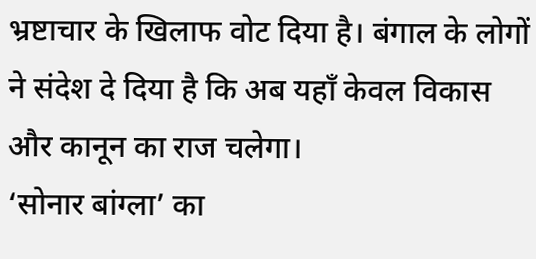भ्रष्टाचार के खिलाफ वोट दिया है। बंगाल के लोगों ने संदेश दे दिया है कि अब यहाँ केवल विकास और कानून का राज चलेगा।
‘सोनार बांग्ला’ का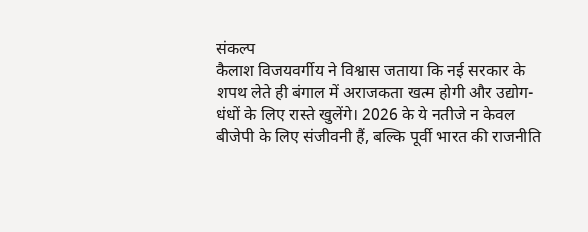संकल्प
कैलाश विजयवर्गीय ने विश्वास जताया कि नई सरकार के शपथ लेते ही बंगाल में अराजकता खत्म होगी और उद्योग-धंधों के लिए रास्ते खुलेंगे। 2026 के ये नतीजे न केवल बीजेपी के लिए संजीवनी हैं, बल्कि पूर्वी भारत की राजनीति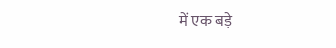में एक बड़े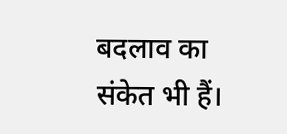बदलाव का संकेत भी हैं।